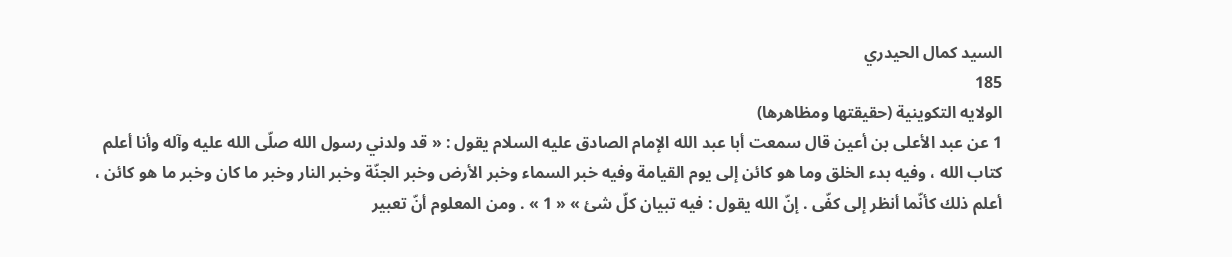السيد كمال الحيدري
185
الولايه التكوينية (حقيقتها ومظاهرها)
1 عن عبد الأعلى بن أعين قال سمعت أبا عبد الله الإمام الصادق عليه السلام يقول : « قد ولدني رسول الله صلّى الله عليه وآله وأنا أعلم كتاب الله ، وفيه بدء الخلق وما هو كائن إلى يوم القيامة وفيه خبر السماء وخبر الأرض وخبر الجنّة وخبر النار وخبر ما كان وخبر ما هو كائن ، أعلم ذلك كأنّما أنظر إلى كفّى . إنّ الله يقول : فيه تبيان كلّ شئ » « 1 » . ومن المعلوم أنّ تعبير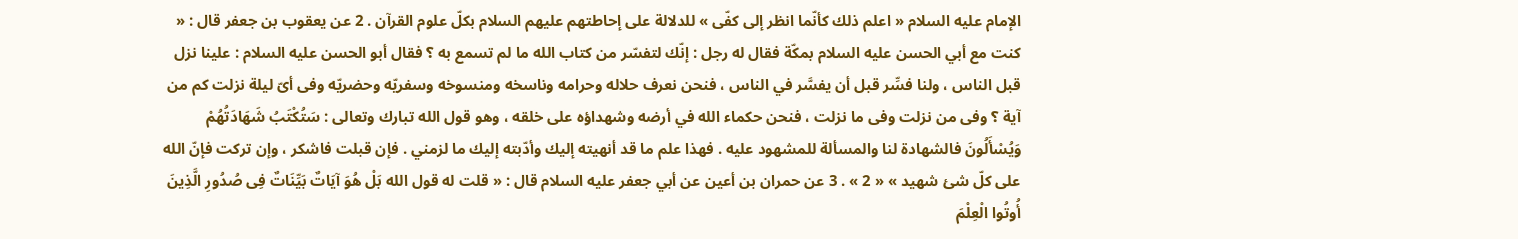الإمام عليه السلام « اعلم ذلك كأنّما انظر إلى كفّى » للدلالة على إحاطتهم عليهم السلام بكلّ علوم القرآن . 2 عن يعقوب بن جعفر قال : « كنت مع أبي الحسن عليه السلام بمكّة فقال له رجل : إنّك لتفسّر من كتاب الله ما لم تسمع به ؟ فقال أبو الحسن عليه السلام : علينا نزل قبل الناس ، ولنا فسِّر قبل أن يفسَّر في الناس ، فنحن نعرف حلاله وحرامه وناسخه ومنسوخه وسفريّه وحضريّه وفى أىّ ليلة نزلت كم من آية ؟ وفى من نزلت وفى ما نزلت ، فنحن حكماء الله في أرضه وشهداؤه على خلقه ، وهو قول الله تبارك وتعالى : سَتُكْتَبُ شَهَادَتُهُمْ وَيُسْأَلُونَ فالشهادة لنا والمسألة للمشهود عليه . فهذا علم ما قد أنهيته إليك وأدّبته إليك ما لزمني . فإن قبلت فاشكر ، وإن تركت فإنّ الله على كلّ شئ شهيد » « 2 » . 3 عن حمران بن أعين عن أبي جعفر عليه السلام قال : « قلت له قول الله بَلْ هُوَ آيَاتٌ بَيِّنَاتٌ فِى صُدُورِ الَّذِينَ أُوتُوا الْعِلْمَ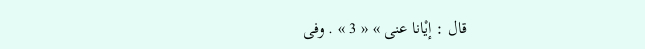قال : إيْانا عنى » « 3 » . وفى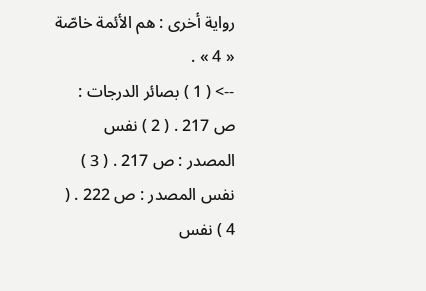رواية أخرى : هم الأئمة خاصّة « 4 » .
--> ( 1 ) بصائر الدرجات : ص 217 . ( 2 ) نفس المصدر : ص 217 . ( 3 ) نفس المصدر : ص 222 . ( 4 ) نفس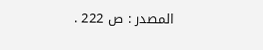المصدر : ص 222 .